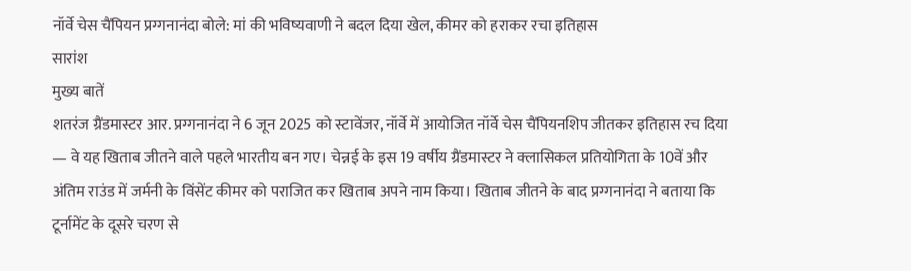नॉर्वे चेस चैंपियन प्रग्गनानंदा बोले: मां की भविष्यवाणी ने बदल दिया खेल, कीमर को हराकर रचा इतिहास
सारांश
मुख्य बातें
शतरंज ग्रैंडमास्टर आर. प्रग्गनानंदा ने 6 जून 2025 को स्टावेंजर, नॉर्वे में आयोजित नॉर्वे चेस चैंपियनशिप जीतकर इतिहास रच दिया — वे यह खिताब जीतने वाले पहले भारतीय बन गए। चेन्नई के इस 19 वर्षीय ग्रैंडमास्टर ने क्लासिकल प्रतियोगिता के 10वें और अंतिम राउंड में जर्मनी के विंसेंट कीमर को पराजित कर खिताब अपने नाम किया। खिताब जीतने के बाद प्रग्गनानंदा ने बताया कि टूर्नामेंट के दूसरे चरण से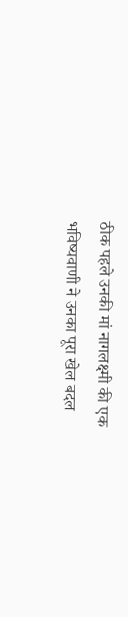ठीक पहले उनकी मां नागलक्ष्मी की एक भविष्यवाणी ने उनका पूरा खेल बदल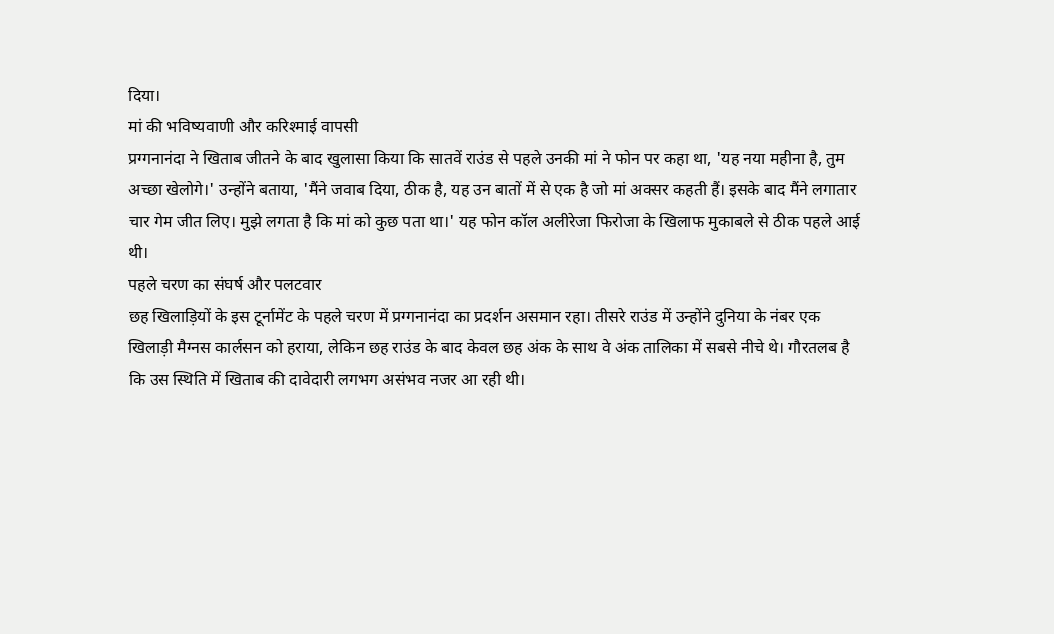दिया।
मां की भविष्यवाणी और करिश्माई वापसी
प्रग्गनानंदा ने खिताब जीतने के बाद खुलासा किया कि सातवें राउंड से पहले उनकी मां ने फोन पर कहा था, 'यह नया महीना है, तुम अच्छा खेलोगे।' उन्होंने बताया, 'मैंने जवाब दिया, ठीक है, यह उन बातों में से एक है जो मां अक्सर कहती हैं। इसके बाद मैंने लगातार चार गेम जीत लिए। मुझे लगता है कि मां को कुछ पता था।' यह फोन कॉल अलीरेजा फिरोजा के खिलाफ मुकाबले से ठीक पहले आई थी।
पहले चरण का संघर्ष और पलटवार
छह खिलाड़ियों के इस टूर्नामेंट के पहले चरण में प्रग्गनानंदा का प्रदर्शन असमान रहा। तीसरे राउंड में उन्होंने दुनिया के नंबर एक खिलाड़ी मैग्नस कार्लसन को हराया, लेकिन छह राउंड के बाद केवल छह अंक के साथ वे अंक तालिका में सबसे नीचे थे। गौरतलब है कि उस स्थिति में खिताब की दावेदारी लगभग असंभव नजर आ रही थी।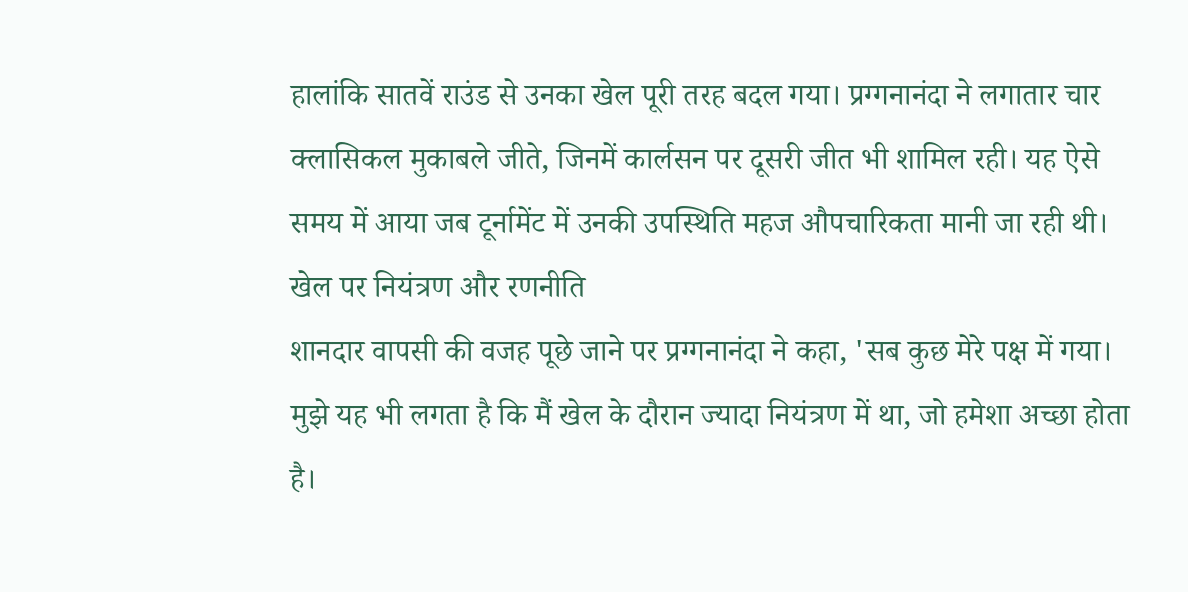हालांकि सातवें राउंड से उनका खेल पूरी तरह बदल गया। प्रग्गनानंदा ने लगातार चार क्लासिकल मुकाबले जीते, जिनमें कार्लसन पर दूसरी जीत भी शामिल रही। यह ऐसे समय में आया जब टूर्नामेंट में उनकी उपस्थिति महज औपचारिकता मानी जा रही थी।
खेल पर नियंत्रण और रणनीति
शानदार वापसी की वजह पूछे जाने पर प्रग्गनानंदा ने कहा, 'सब कुछ मेरे पक्ष में गया। मुझे यह भी लगता है कि मैं खेल के दौरान ज्यादा नियंत्रण में था, जो हमेशा अच्छा होता है।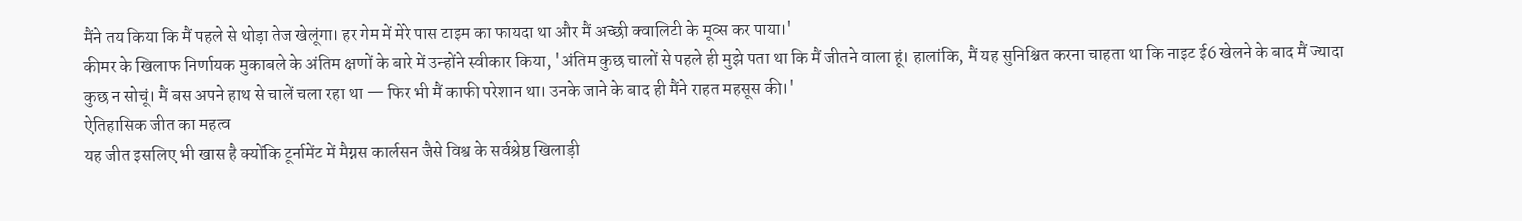मैंने तय किया कि मैं पहले से थोड़ा तेज खेलूंगा। हर गेम में मेरे पास टाइम का फायदा था और मैं अच्छी क्वालिटी के मूव्स कर पाया।'
कीमर के खिलाफ निर्णायक मुकाबले के अंतिम क्षणों के बारे में उन्होंने स्वीकार किया, 'अंतिम कुछ चालों से पहले ही मुझे पता था कि मैं जीतने वाला हूं। हालांकि, मैं यह सुनिश्चित करना चाहता था कि नाइट ई6 खेलने के बाद मैं ज्यादा कुछ न सोचूं। मैं बस अपने हाथ से चालें चला रहा था — फिर भी मैं काफी परेशान था। उनके जाने के बाद ही मैंने राहत महसूस की।'
ऐतिहासिक जीत का महत्व
यह जीत इसलिए भी खास है क्योंकि टूर्नामेंट में मैग्नस कार्लसन जैसे विश्व के सर्वश्रेष्ठ खिलाड़ी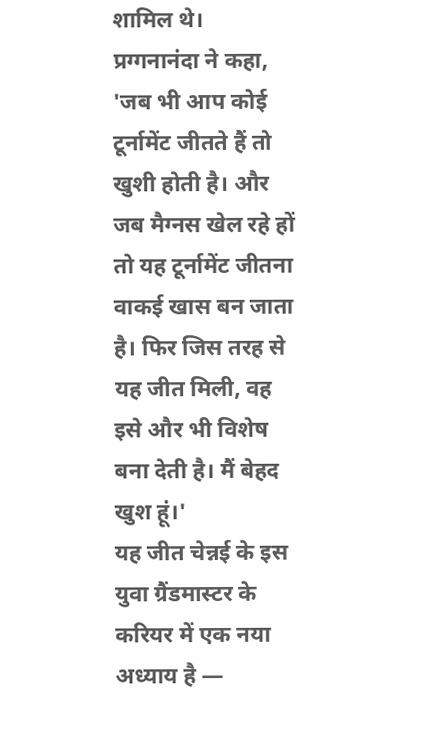शामिल थे। प्रग्गनानंदा ने कहा, 'जब भी आप कोई टूर्नामेंट जीतते हैं तो खुशी होती है। और जब मैग्नस खेल रहे हों तो यह टूर्नामेंट जीतना वाकई खास बन जाता है। फिर जिस तरह से यह जीत मिली, वह इसे और भी विशेष बना देती है। मैं बेहद खुश हूं।'
यह जीत चेन्नई के इस युवा ग्रैंडमास्टर के करियर में एक नया अध्याय है —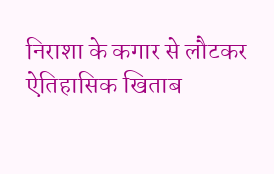निराशा के कगार से लौटकर ऐतिहासिक खिताब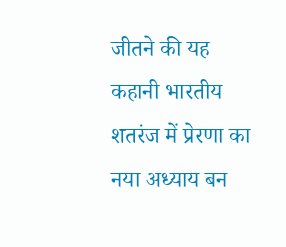जीतने की यह कहानी भारतीय शतरंज में प्रेरणा का नया अध्याय बन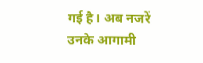गई है। अब नजरें उनके आगामी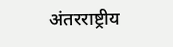अंतरराष्ट्रीय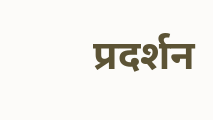प्रदर्शन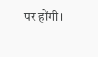पर होंगी।